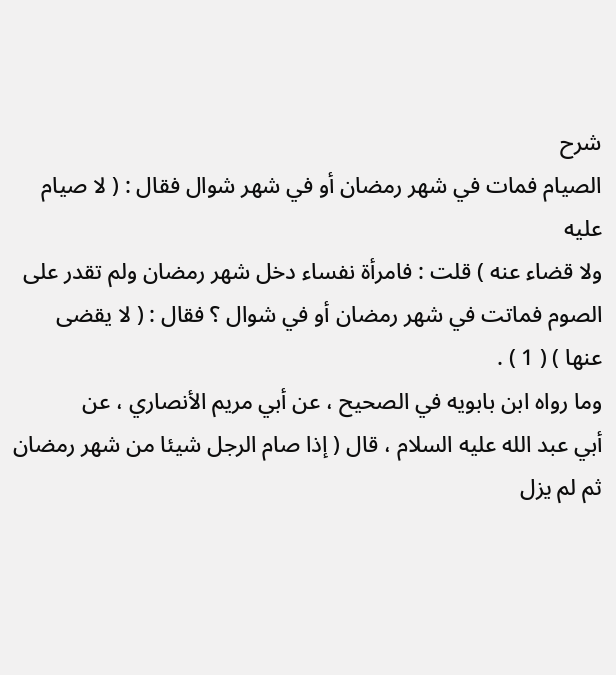شرح
الصيام فمات في شهر رمضان أو في شهر شوال فقال : ( لا صيام عليه
ولا قضاء عنه ) قلت : فامرأة نفساء دخل شهر رمضان ولم تقدر على
الصوم فماتت في شهر رمضان أو في شوال ؟ فقال : ( لا يقضى
عنها ) ( 1 ) .
وما رواه ابن بابويه في الصحيح ، عن أبي مريم الأنصاري ، عن
أبي عبد الله عليه السلام ، قال ( إذا صام الرجل شيئا من شهر رمضان
ثم لم يزل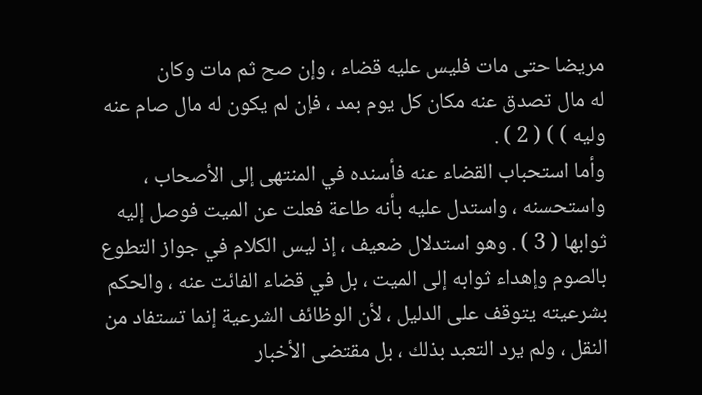مريضا حتى مات فليس عليه قضاء ، وإن صح ثم مات وكان
له مال تصدق عنه مكان كل يوم بمد ، فإن لم يكون له مال صام عنه
وليه ) ) ( 2 ) .
وأما استحباب القضاء عنه فأسنده في المنتهى إلى الأصحاب ،
واستحسنه ، واستدل عليه بأنه طاعة فعلت عن الميت فوصل إليه
ثوابها ( 3 ) . وهو استدلال ضعيف ، إذ ليس الكلام في جواز التطوع
بالصوم وإهداء ثوابه إلى الميت ، بل في قضاء الفائت عنه ، والحكم
بشرعيته يتوقف على الدليل ، لأن الوظائف الشرعية إنما تستفاد من
النقل ، ولم يرد التعبد بذلك ، بل مقتضى الأخبار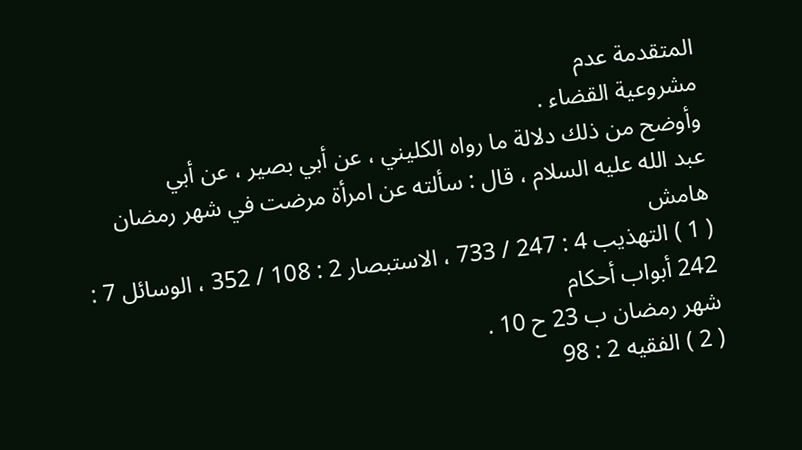المتقدمة عدم
مشروعية القضاء .
وأوضح من ذلك دلالة ما رواه الكليني ، عن أبي بصير ، عن أبي
عبد الله عليه السلام ، قال : سألته عن امرأة مرضت في شهر رمضان
هامش
( 1 ) التهذيب 4 : 247 / 733 ، الاستبصار 2 : 108 / 352 ، الوسائل 7 : 242 أبواب أحكام
شهر رمضان ب 23 ح 10 .
( 2 ) الفقيه 2 : 98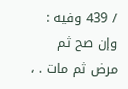/ 439 وفيه : وإن صح ثم مرض ثم مات . ،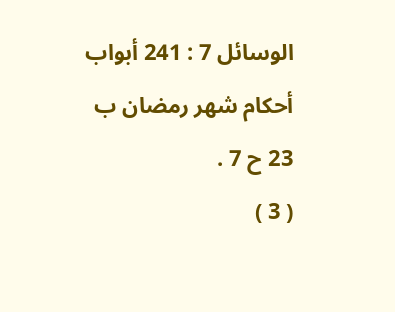الوسائل 7 : 241 أبواب
أحكام شهر رمضان ب 23 ح 7 .
( 3 )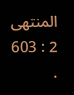المنتهى 2 : 603 .